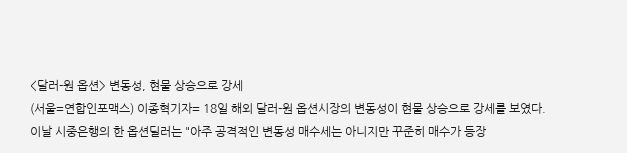<달러-원 옵션> 변동성, 현물 상승으로 강세
(서울=연합인포맥스) 이종혁기자= 18일 해외 달러-원 옵션시장의 변동성이 현물 상승으로 강세를 보였다.
이날 시중은행의 한 옵션딜러는 "아주 공격적인 변동성 매수세는 아니지만 꾸준히 매수가 등장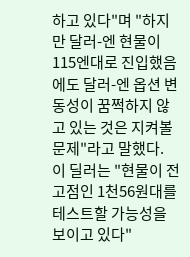하고 있다"며 "하지만 달러-엔 현물이 115엔대로 진입했음에도 달러-엔 옵션 변동성이 꿈쩍하지 않고 있는 것은 지켜볼 문제"라고 말했다.
이 딜러는 "현물이 전고점인 1천56원대를 테스트할 가능성을 보이고 있다"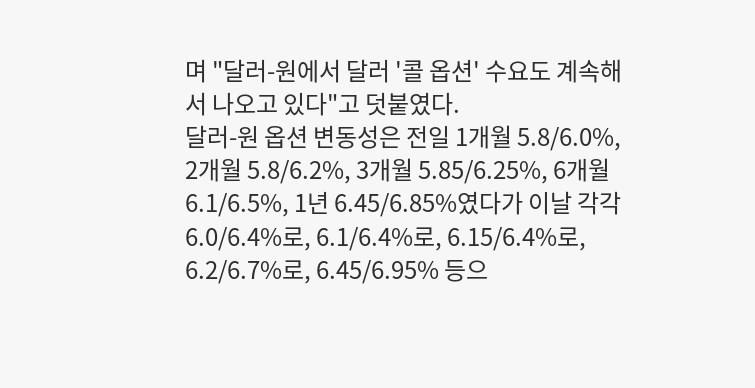며 "달러-원에서 달러 '콜 옵션' 수요도 계속해서 나오고 있다"고 덧붙였다.
달러-원 옵션 변동성은 전일 1개월 5.8/6.0%, 2개월 5.8/6.2%, 3개월 5.85/6.25%, 6개월 6.1/6.5%, 1년 6.45/6.85%였다가 이날 각각 6.0/6.4%로, 6.1/6.4%로, 6.15/6.4%로, 6.2/6.7%로, 6.45/6.95% 등으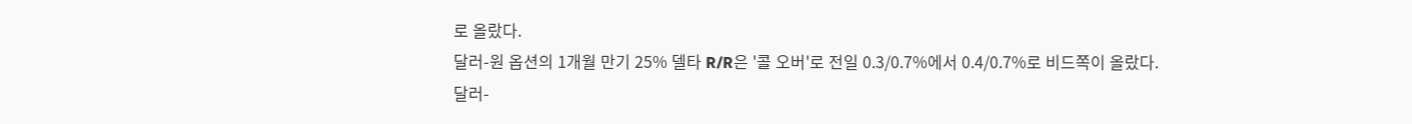로 올랐다.
달러-원 옵션의 1개월 만기 25% 델타 R/R은 '콜 오버'로 전일 0.3/0.7%에서 0.4/0.7%로 비드쪽이 올랐다.
달러-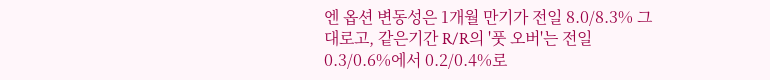엔 옵션 변동성은 1개월 만기가 전일 8.0/8.3% 그대로고, 같은기간 R/R의 '풋 오버'는 전일 0.3/0.6%에서 0.2/0.4%로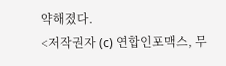약해졌다.
<저작권자 (c) 연합인포맥스, 무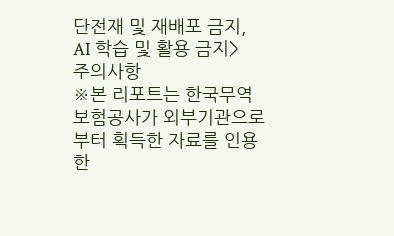단전재 및 재배포 금지, AI 학습 및 활용 금지>
주의사항
※본 리포트는 한국무역보험공사가 외부기관으로부터 획득한 자료를 인용한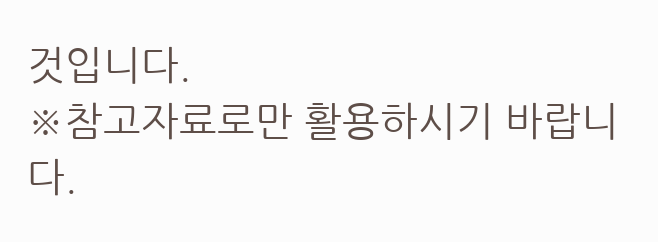것입니다.
※참고자료로만 활용하시기 바랍니다.